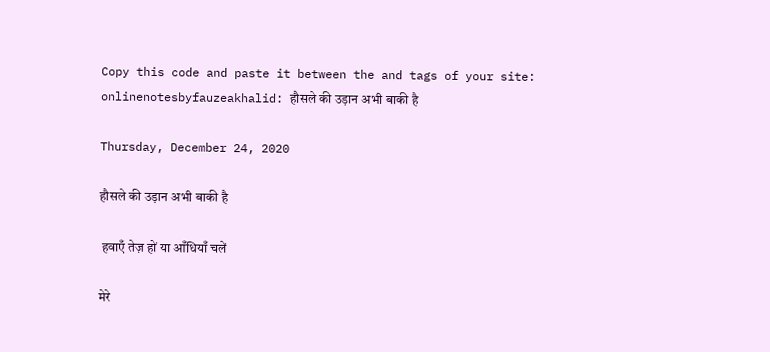Copy this code and paste it between the and tags of your site: onlinenotesbyfauzeakhalid: हौसले की उड़ान अभी बाकी है

Thursday, December 24, 2020

हौसले की उड़ान अभी बाकी है

 हवाएँ तेज़ हों या आँधियाँ चलें

मेरे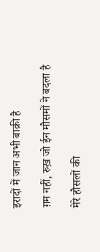इरादों में जान अभी बाक़ी है

ग़म नहीं, रुख़ जो ईन मौसमों ने बदला है

मेरे हौसलों की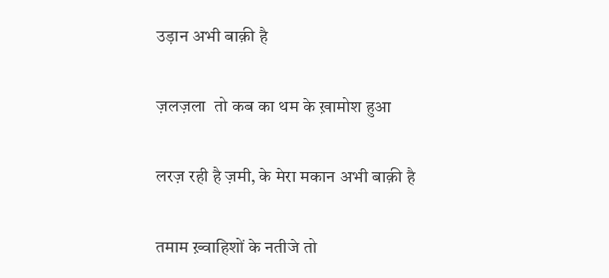उड़ान अभी बाक़ी है

ज़लज़ला  तो कब का थम के ख़ामोश हुआ

लरज़ रही है ज़मी, के मेरा मकान अभी बाक़ी है

तमाम ख़्वाहिशों के नतीजे तो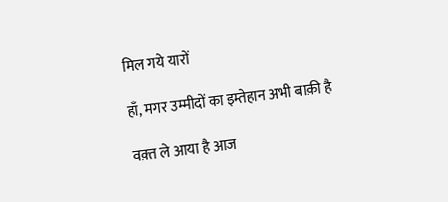मिल गये यारों

हाँ, मगर उम्मीदों का इम्तेहान अभी बाक़ी है

वक़्त ले आया है आज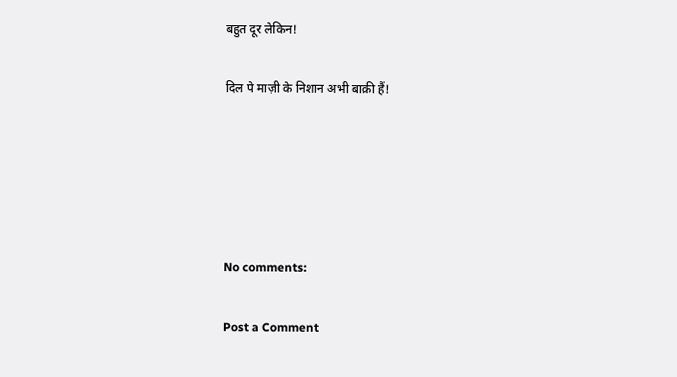बहुत दूर लेकिन!

दिल पे माज़ी के निशान अभी बाक़ी हैं!





No comments:

Post a Comment